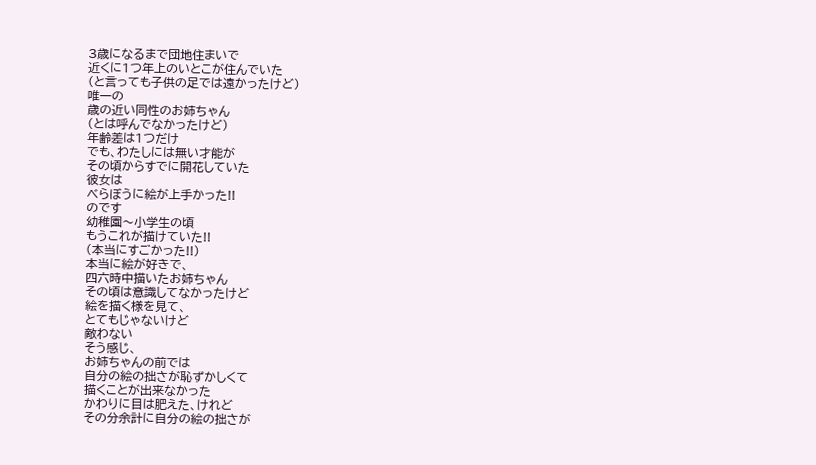3歳になるまで団地住まいで
近くに1つ年上のいとこが住んでいた
(と言っても子供の足では遠かったけど)
唯一の
歳の近い同性のお姉ちゃん
(とは呼んでなかったけど)
年齢差は1つだけ
でも、わたしには無い才能が
その頃からすでに開花していた
彼女は
べらぼうに絵が上手かった!!
のです
幼稚園〜小学生の頃
もうこれが描けていた!!
(本当にすごかった!!)
本当に絵が好きで、
四六時中描いたお姉ちゃん
その頃は意識してなかったけど
絵を描く様を見て、
とてもじゃないけど
敵わない
そう感じ、
お姉ちゃんの前では
自分の絵の拙さが恥ずかしくて
描くことが出来なかった
かわりに目は肥えた、けれど
その分余計に自分の絵の拙さが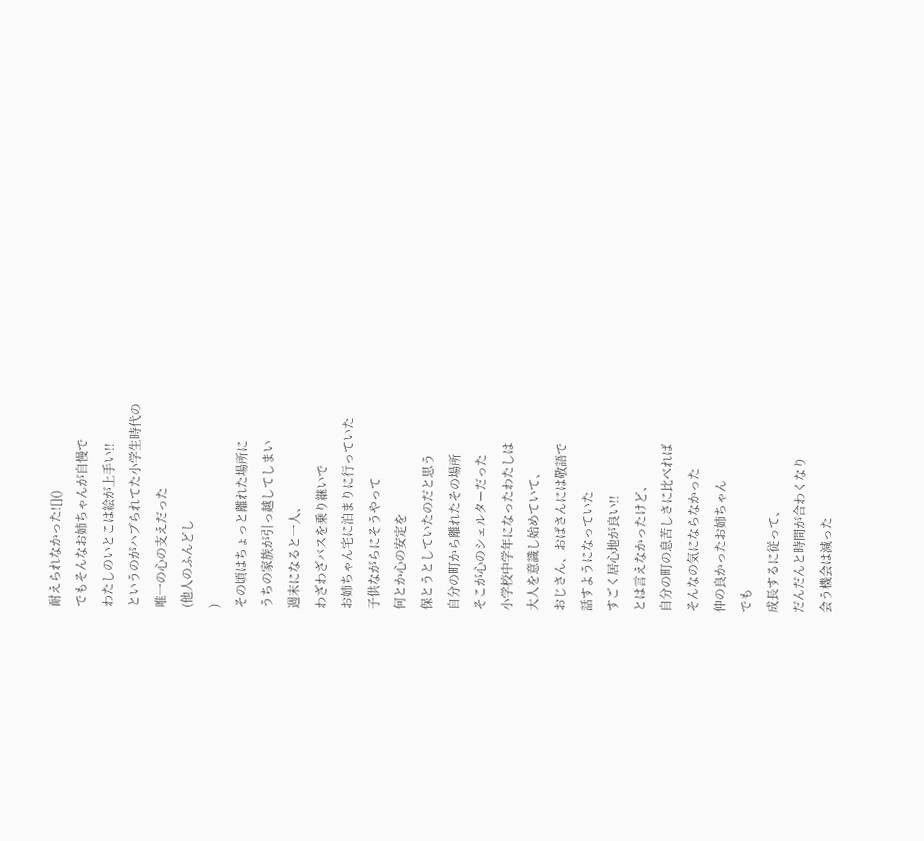耐えられなかった![]()
でもそんなお姉ちゃんが自慢で
わたしのいとこは絵が上手い!!
というのがハブられてた小学生時代の
唯一の心の支えだった
(他人のふんどし
)
その頃はちょっと離れた場所に
うちの家族が引っ越してしまい
週末になると一人、
わざわざバスを乗り継いで
お姉ちゃん宅に泊まりに行っていた
子供ながらにそうやって
何とか心の安定を
保とうとしていたのだと思う
自分の町から離れたその場所
そこが心のシェルターだった
小学校中学年になったわたしは
大人を意識し始めていて、
おじさん、おばさんには敬語で
話すようになっていた
すごく居心地が良い!!
とは言えなかったけど、
自分の町の息苦しさに比べれば
そんなの気にならなかった
仲の良かったお姉ちゃん
でも
成長するに従って、
だんだんと時間が合わくなり
会う機会は減った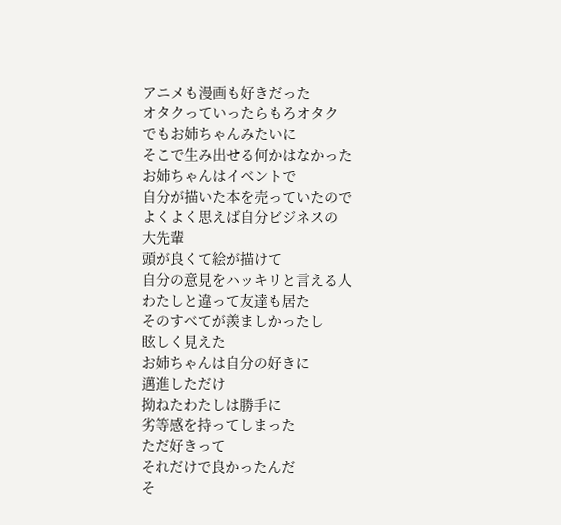アニメも漫画も好きだった
オタクっていったらもろオタク
でもお姉ちゃんみたいに
そこで生み出せる何かはなかった
お姉ちゃんはイベントで
自分が描いた本を売っていたので
よくよく思えば自分ビジネスの
大先輩
頭が良くて絵が描けて
自分の意見をハッキリと言える人
わたしと違って友達も居た
そのすべてが羨ましかったし
眩しく見えた
お姉ちゃんは自分の好きに
邁進しただけ
拗ねたわたしは勝手に
劣等感を持ってしまった
ただ好きって
それだけで良かったんだ
そ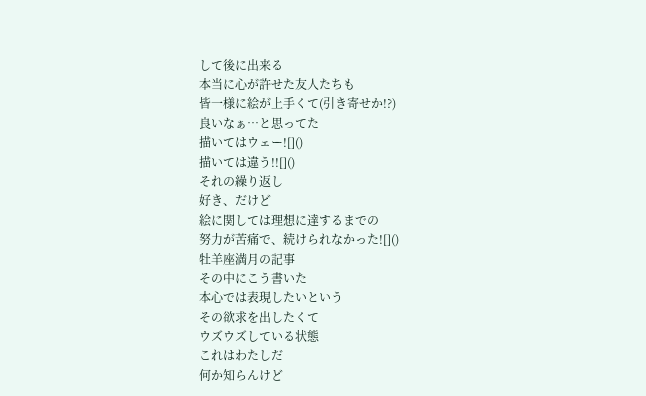して後に出来る
本当に心が許せた友人たちも
皆一様に絵が上手くて(引き寄せか!?)
良いなぁ…と思ってた
描いてはウェー![]()
描いては違う!![]()
それの繰り返し
好き、だけど
絵に関しては理想に達するまでの
努力が苦痛で、続けられなかった![]()
牡羊座満月の記事
その中にこう書いた
本心では表現したいという
その欲求を出したくて
ウズウズしている状態
これはわたしだ
何か知らんけど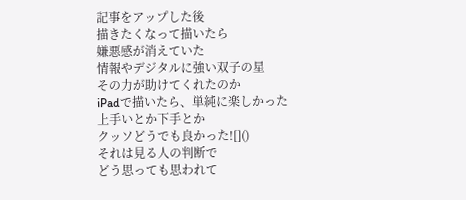記事をアップした後
描きたくなって描いたら
嫌悪感が消えていた
情報やデジタルに強い双子の星
その力が助けてくれたのか
iPadで描いたら、単純に楽しかった
上手いとか下手とか
クッソどうでも良かった![]()
それは見る人の判断で
どう思っても思われて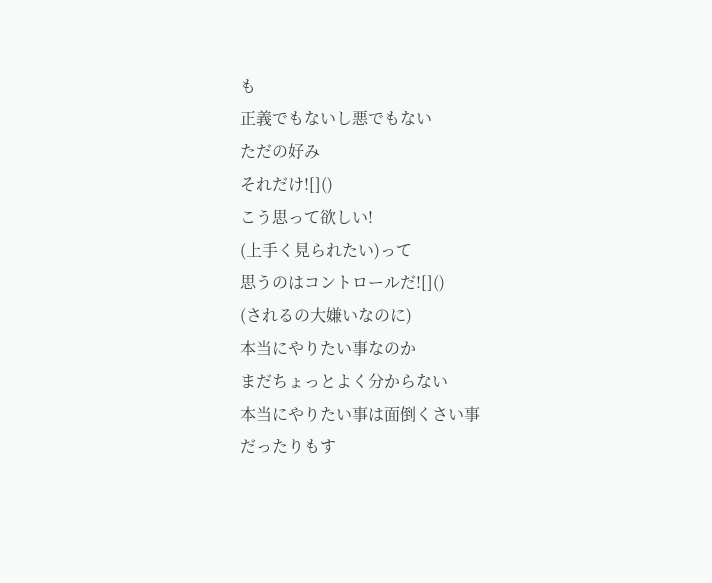も
正義でもないし悪でもない
ただの好み
それだけ![]()
こう思って欲しい!
(上手く見られたい)って
思うのはコントロールだ![]()
(されるの大嫌いなのに)
本当にやりたい事なのか
まだちょっとよく分からない
本当にやりたい事は面倒くさい事
だったりもす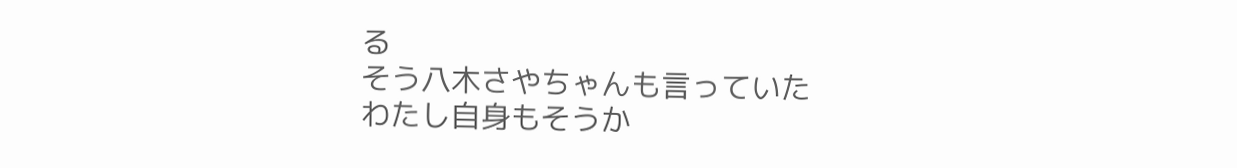る
そう八木さやちゃんも言っていた
わたし自身もそうか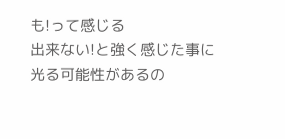も!って感じる
出来ない!と強く感じた事に
光る可能性があるの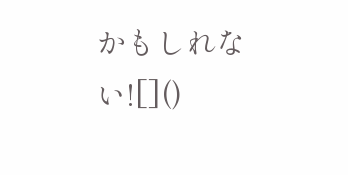かもしれない![]()